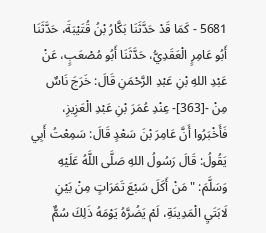5681 - كَمَا قَدْ حَدَّثَنَا بَكَّارُ بْنُ قُتَيْبَةَ، حَدَّثَنَا أَبُو عَامِرٍ الْعَقَدِيُّ، حَدَّثَنَا أَبُو مُصْعَبٍ، عَنْ عَبْدِ اللهِ بْنِ عَبْدِ الرَّحْمَنِ قَالَ: خَرَجَ نَاسٌ مِنْ -[363]- عِنْدِ عُمَرَ بْنِ عَبْدِ الْعَزِيزِ، فَأَخْبَرُوا أَنَّ عَامِرَ بْنَ سَعْدٍ قَالَ: سَمِعْتُ أَبِي يَقُولُ: قَالَ رَسُولُ اللهِ صَلَّى اللَّهُ عَلَيْهِ وَسَلَّمَ: " مَنْ أَكَلَ سَبْعَ تَمَرَاتٍ مِنْ بَيْنِ لَابَتَيِ الْمَدِينَةِ، لَمْ يَضُرَّهُ يَوْمَهُ ذَلِكَ سُمٌّ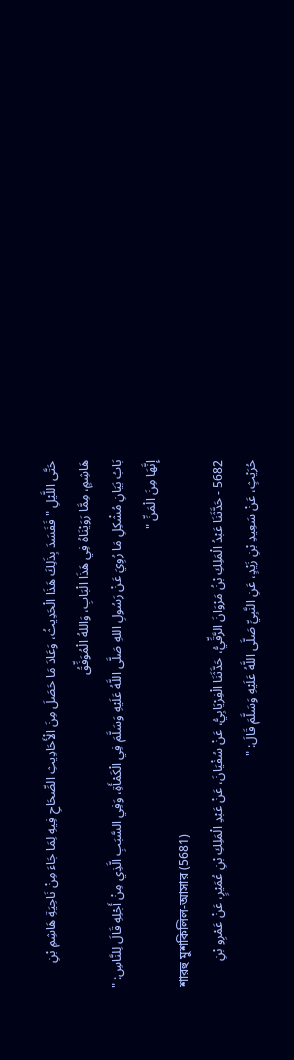حَتَّى اللَّيْلِ " فَفَسَدَ بِذَلِكَ هَذَا الْحَدِيثُ، وَعَادَ مَا حَصَلَ مِنَ الْأَحَادِيثِ الصِّحَاحِ فِيهِ لِمَا جَاءَ مِنْ نَاحِيَةِ هَاشِمِ بْنِ هَاشِمٍ، مِمَّا رَوَيْنَاهُ فِي هَذَا الْبَابِ، وَاللهُ الْمُوَفِّقُ
بَابُ بَيَانِ مُشْكِلِ مَا رُوِيَ عَنْ رَسُولِ اللهِ صَلَّى اللَّهُ عَلَيْهِ وَسَلَّمَ فِي الْكَمْأَةِ، وَفِي السَّبَبِ الَّذِي مِنْ أَجْلِهِ قَالَ لِلنَّاسِ: " إِنَّهَا مِنَ الْمَنِّ "
শারহু মুশকিলিল-আসার (5681)
5682 - حَدَّثَنَا عَبْدُ الْمَلِكِ بْنُ مَرْوَانَ الرَّقِّيُّ، حَدَّثَنَا الْفِرْيَابِيُّ، عَنْ سُفْيَانَ، عَنْ عَبْدِ الْمَلِكِ بْنِ عُمَيْرٍ، عَنْ عَمْرِو بْنِ حُرَيْثٍ، عَنْ سَعِيدِ بْنِ زَيْدٍ، عَنِ النَّبِيِّ صَلَّى اللَّهُ عَلَيْهِ وَسَلَّمَ قَالَ: "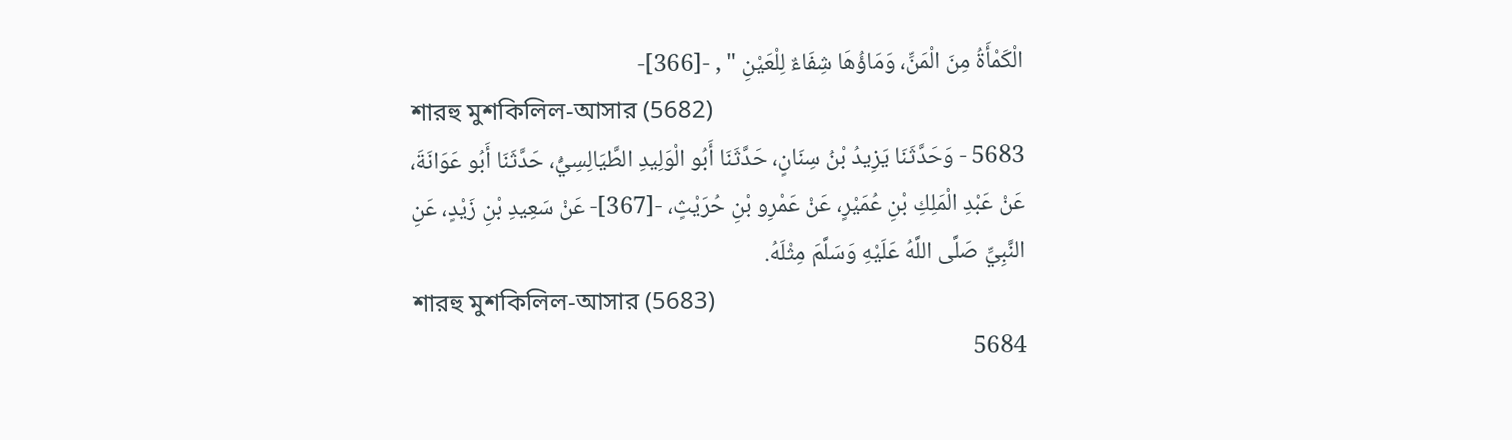الْكَمْأَةُ مِنَ الْمَنِّ، وَمَاؤُهَا شِفَاءٌ لِلْعَيْنِ " , -[366]-
শারহু মুশকিলিল-আসার (5682)
5683 - وَحَدَّثَنَا يَزِيدُ بْنُ سِنَانٍ، حَدَّثَنَا أَبُو الْوَلِيدِ الطَّيَالِسِيُّ، حَدَّثَنَا أَبُو عَوَانَةَ، عَنْ عَبْدِ الْمَلِكِ بْنِ عُمَيْرٍ، عَنْ عَمْرِو بْنِ حُرَيْثٍ، -[367]- عَنْ سَعِيدِ بْنِ زَيْدٍ، عَنِ النَّبِيِّ صَلَّى اللَّهُ عَلَيْهِ وَسَلَّمَ مِثْلَهُ.
শারহু মুশকিলিল-আসার (5683)
5684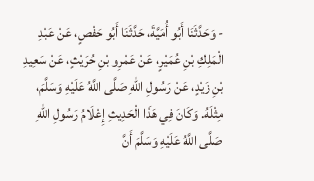- وَحَدَّثَنَا أَبُو أُمَيَّةَ، حَدَّثَنَا أَبُو حَفْصٍ، عَنْ عَبْدِ الْمَلِكِ بْنِ عُمَيْرٍ، عَنْ عَمْرِو بْنِ حُرَيْثٍ، عَنْ سَعِيدِ بْنِ زَيْدٍ، عَنْ رَسُولِ اللهِ صَلَّى اللَّهُ عَلَيْهِ وَسَلَّمَ، مِثْلَهُ. وَكَانَ فِي هَذَا الْحَدِيثِ إِعْلَامُ رَسُولِ اللهِ صَلَّى اللَّهُ عَلَيْهِ وَسَلَّمَ أَنَّ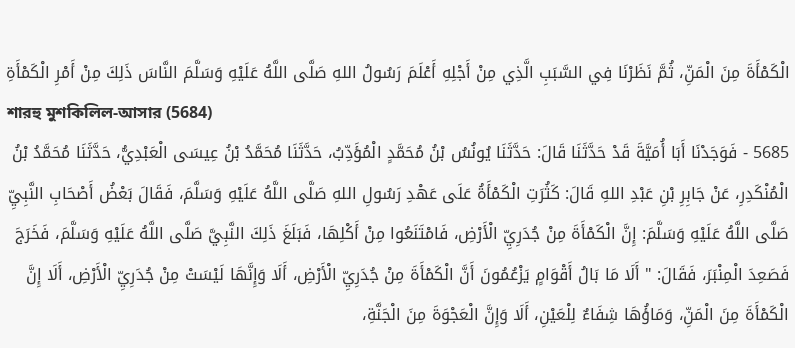الْكَمْأَةَ مِنَ الْمَنِّ، ثُمَّ نَظَرْنَا فِي السَّبَبِ الَّذِي مِنْ أَجْلِهِ أَعْلَمَ رَسُولُ اللهِ صَلَّى اللَّهُ عَلَيْهِ وَسَلَّمَ النَّاسَ ذَلِكَ مِنْ أَمْرِ الْكَمْأَةِ
শারহু মুশকিলিল-আসার (5684)
5685 - فَوَجَدْنَا أَبَا أُمَيَّةَ قَدْ حَدَّثَنَا قَالَ: حَدَّثَنَا يُونُسُ بْنُ مُحَمَّدٍ الْمُؤَدِّبُ، حَدَّثَنَا مُحَمَّدُ بْنُ عِيسَى الْعَبْدِيُّ، حَدَّثَنَا مُحَمَّدُ بْنُ الْمُنْكَدِرِ، عَنْ جَابِرِ بْنِ عَبْدِ اللهِ قَالَ: كَثُرَتِ الْكَمْأَةُ عَلَى عَهْدِ رَسُولِ اللهِ صَلَّى اللَّهُ عَلَيْهِ وَسَلَّمَ، فَقَالَ بَعْضُ أَصْحَابِ النَّبِيِّ صَلَّى اللَّهُ عَلَيْهِ وَسَلَّمَ: إِنَّ الْكَمْأَةَ مِنْ جُدَرِيِّ الْأَرْضِ، فَامْتَنَعُوا مِنْ أَكْلِهَا، فَبَلَغَ ذَلِكَ النَّبِيَّ صَلَّى اللَّهُ عَلَيْهِ وَسَلَّمَ، فَخَرَجَ فَصَعِدَ الْمِنْبَرَ، فَقَالَ: " أَلَا مَا بَالُ أَقْوَامٍ يَزْعُمُونَ أَنَّ الْكَمْأَةَ مِنْ جُدَرِيِّ الْأَرْضِ، أَلَا وَإِنَّهَا لَيْسَتْ مِنْ جُدَرِيِّ الْأَرْضِ، أَلَا إِنَّ الْكَمْأَةَ مِنَ الْمَنِّ، وَمَاؤُهَا شِفَاءٌ لِلْعَيْنِ، أَلَا وَإِنَّ الْعَجْوَةَ مِنَ الْجَنَّةِ،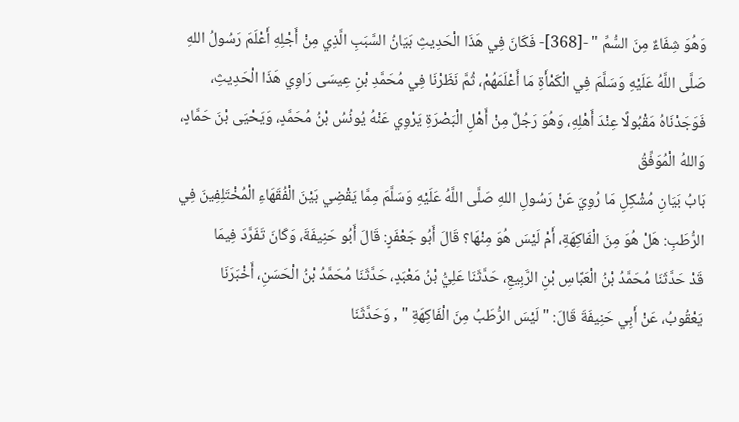وَهُوَ شِفَاءٌ مِنَ السُّمِّ " -[368]- فَكَانَ فِي هَذَا الْحَدِيثِ بَيَانُ السَّبَبِ الَّذِي مِنْ أَجْلِهِ أَعْلَمَ رَسُولُ اللهِ صَلَّى اللَّهُ عَلَيْهِ وَسَلَّمَ فِي الْكَمْأَةِ مَا أَعْلَمَهُمْ، ثُمَّ نَظَرْنَا فِي مُحَمَّدِ بْنِ عِيسَى رَاوِي هَذَا الْحَدِيثِ، فَوَجَدْنَاهُ مَقْبُولًا عِنْدَ أَهْلِهِ، وَهُوَ رَجُلٌ مِنْ أَهْلِ الْبَصْرَةِ يَرْوِي عَنْهُ يُونُسُ بْنُ مُحَمَّدٍ، وَيَحْيَى بْنَ حَمَّادٍ، وَاللهُ الْمُوَفِّقُ
بَابُ بَيَانِ مُشْكِلِ مَا رُوِيَ عَنْ رَسُولِ اللهِ صَلَّى اللَّهُ عَلَيْهِ وَسَلَّمَ مِمَّا يَقْضِي بَيْنَ الْفُقَهَاءِ الْمُخْتَلِفِينَ فِي الرُّطَبِ: هَلْ هُوَ مِنَ الْفَاكِهَةِ، أَمْ لَيْسَ هُوَ مِنْهَا؟ قَالَ أَبُو جَعْفَرٍ: قَالَ أَبُو حَنِيفَةَ، وَكَانَ تَفَرَّدَ فِيمَا
قَدْ حَدَّثَنَا مُحَمَّدُ بْنُ الْعَبَّاسِ بْنِ الرَّبِيعِ، حَدَّثَنَا عَلِيُّ بْنُ مَعْبَدٍ، حَدَّثَنَا مُحَمَّدُ بْنُ الْحَسَنِ، أَخْبَرَنَا يَعْقُوبُ، عَنْ أَبِي حَنِيفَةَ قَالَ: " لَيْسَ الرُّطَبُ مِنَ الْفَاكِهَةِ " , وَحَدَّثَنَا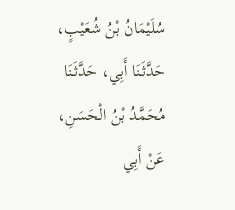سُلَيْمَانُ بْنُ شُعَيْبٍ، حَدَّثَنَا أَبِي، حَدَّثَنَا مُحَمَّدُ بْنُ الْحَسَنِ، عَنْ أَبِي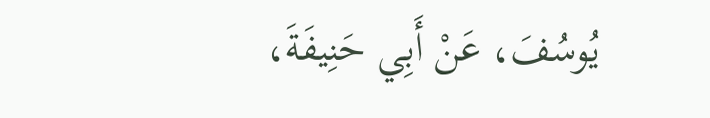يُوسُفَ، عَنْ أَبِي حَنِيفَةَ،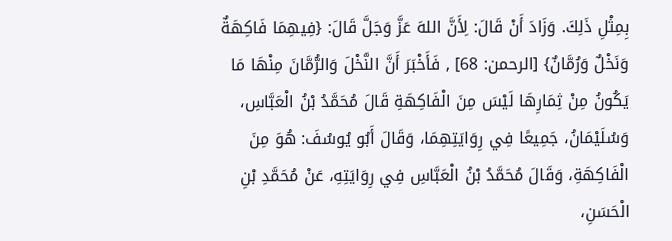بِمِثْلِ ذَلِكَ. وَزَادَ أَنْ قَالَ: لِأَنَّ اللهَ عَزَّ وَجَلَّ قَالَ: {فِيهِمَا فَاكِهَةٌ وَنَخْلٌ وَرُمَّانٌ} [الرحمن: 68] , فَأَخْبَرَ أَنَّ النَّخْلَ وَالرُّمَّانَ مِنْهَا مَا يَكُونُ مِنْ ثِمَارِهَا لَيْسَ مِنَ الْفَاكِهَةِ قَالَ مُحَمَّدُ بْنُ الْعَبَّاسِ، وَسُلَيْمَانُ، جَمِيعًا فِي رِوَايَتِهِمَا، وَقَالَ أَبُو يُوسُفَ: هُوَ مِنَ الْفَاكِهَةِ، وَقَالَ مُحَمَّدُ بْنُ الْعَبَّاسِ فِي رِوَايَتِهِ، عَنْ مُحَمَّدِ بْنِ الْحَسَنِ،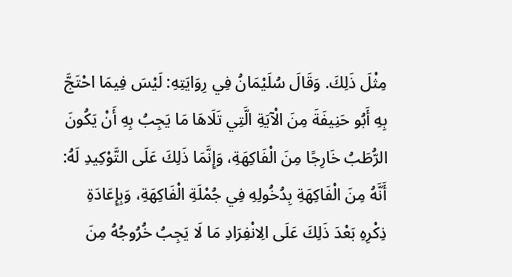مِثْلَ ذَلِكَ. وَقَالَ سُلَيْمَانُ فِي رِوَايَتِهِ: لَيْسَ فِيمَا احْتَجَّ بِهِ أَبُو حَنِيفَةَ مِنَ الْآيَةِ الَّتِي تَلَاهَا مَا يَجِبُ بِهِ أَنْ يَكُونَ الرُّطَبُ خَارِجًا مِنَ الْفَاكِهَةِ، وَإِنَّمَا ذَلِكَ عَلَى التَّوْكِيدِ لَهُ: أَنَّهُ مِنَ الْفَاكِهَةِ بِدُخُولِهِ فِي جُمْلَةِ الْفَاكِهَةِ، وَبِإِعَادَةِ ذِكْرِهِ بَعْدَ ذَلِكَ عَلَى الِانْفِرَادِ مَا لَا يَجِبُ خُرُوجُهُ مِنَ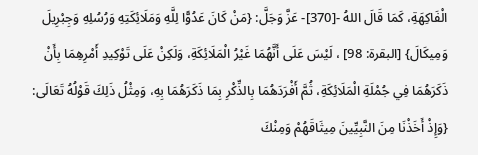الْفَاكِهَةِ، كَمَا قَالَ اللهُ -[370]- عَزَّ وَجَلَّ: {مَنْ كَانَ عَدُوًّا لِلَّهِ وَمَلَائِكَتِهِ وَرُسُلِهِ وَجِبْرِيلَ وَمِيكَالَ} [البقرة: 98] ، لَيْسَ عَلَى أَنَّهُمَا غَيْرُ الْمَلَائِكَةِ، وَلَكِنْ عَلَى تَوْكِيدِ أَمْرِهِمَا بِأَنْ ذَكَرَهُمَا فِي جُمْلَةِ الْمَلَائِكَةِ، ثُمَّ أَفْرَدَهُمَا بِالذِّكْرِ بِمَا ذَكَرَهُمَا بِهِ، وَمِثْلُ ذَلِكَ قَوْلُهُ تَعَالَى: {وَإِذْ أَخَذْنَا مِنَ النَّبِيِّينَ مِيثَاقَهُمْ وَمِنْكَ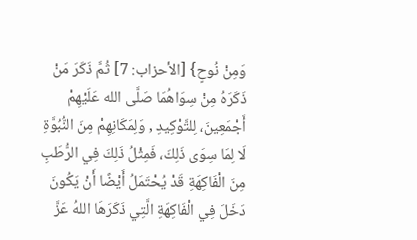وَمِنْ نُوحٍ} [الأحزاب: 7] ثُمَّ ذَكَرَ مَنْ ذَكَرَهُ مِنْ سِوَاهُمَا صَلَّى الله عَلَيْهِمْ أَجْمَعِينَ، لِلتَّوْكِيدِ , وَلِمَكَانِهِمْ مِنَ النُّبُوَّةِ لَا لِمَا سِوَى ذَلِكَ، فَمِثْلُ ذَلِكَ فِي الرُّطَبِ مِنَ الْفَاكِهَةِ قَدْ يُحْتَمَلُ أَيْضًا أَنْ يَكُونَ دَخَلَ فِي الْفَاكِهَةِ الَّتِي ذَكَرَهَا اللهُ عَزَّ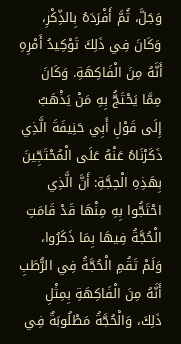وَجَلَّ، ثُمَّ أَفْرَدَهُ بِالذِّكْرِ، وَكَانَ فِي ذَلِكَ تَوْكِيدُ أَمْرِهِ أَنَّهُ مِنَ الْفَاكِهَةِ. وَكَانَ مِمَّا يَحْتَجُّ بِهِ مَنْ يَذْهَبُ إِلَى قَوْلِ أَبِي حَنِيفَةَ الَّذِي ذَكَرْنَاهُ عَنْهُ عَلَى الْمُحْتَجِّينَ بِهَذِهِ الْحِجَّةِ: أَنَّ الَّذِي احْتَجُّوا بِهِ مِنْهَا قَدْ قَامَتِ الْحُجَّةُ فِيهَا بِمَا ذَكَرُوا، وَلَمْ تَقُمِ الْحُجَّةُ فِي الرُّطَبِ أَنَّهُ مِنَ الْفَاكِهَةِ بِمِثْلِ ذَلِكَ، وَالْحُجَّةُ مَطْلُوبَةٌ فِي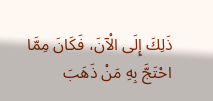ذَلِكَ إِلَى الْآنَ، فَكَانَ مِمَّا احْتَجَّ بِهِ مَنْ ذَهَبَ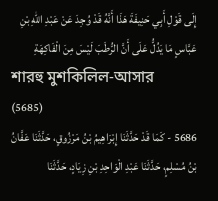إِلَى قَوْلِ أَبِي حَنِيفَةَ هَذَا أَنَّهُ قَدْ وُجِدَ عَنْ عَبْدِ اللهِ بْنِ عَبَّاسٍ مَا يَدُلُّ عَلَى أَنَّ الرُّطَبَ لَيْسَ مِنَ الْفَاكِهَةِ
শারহু মুশকিলিল-আসার (5685)
5686 - كَمَا قَدْ حَدَّثَنَا إِبْرَاهِيمُ بْنُ مَرْزُوقٍ، حَدَّثَنَا عَفَّانُ بْنُ مُسْلِمٍ، حَدَّثَنَا عَبْدِ الْوَاحِدِ بْنِ زِيَادٍ، حَدَّثَنَا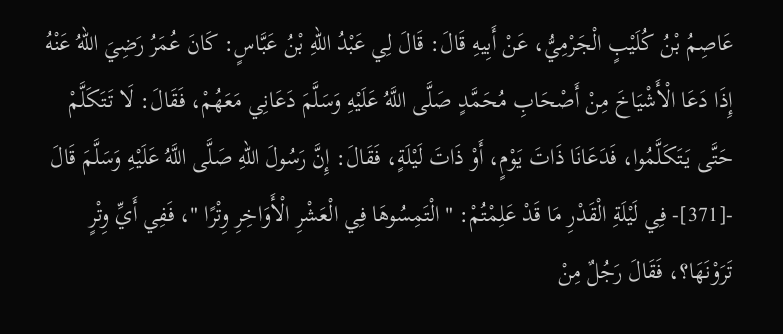عَاصِمُ بْنُ كُلَيْبٍ الْجَرْمِيُّ، عَنْ أَبِيهِ قَالَ: قَالَ لِي عَبْدُ اللهِ بْنُ عَبَّاسٍ: كَانَ عُمَرُ رَضِيَ اللهُ عَنْهُ إِذَا دَعَا الْأَشْيَاخَ مِنْ أَصْحَابِ مُحَمَّدٍ صَلَّى اللَّهُ عَلَيْهِ وَسَلَّمَ دَعَانِي مَعَهُمْ، فَقَالَ: لَا تَتَكَلَّمْ حَتَّى يَتَكَلَّمُوا، فَدَعَانَا ذَاتَ يَوْمٍ، أَوْ ذَاتَ لَيْلَةٍ، فَقَالَ: إِنَّ رَسُولَ اللهِ صَلَّى اللَّهُ عَلَيْهِ وَسَلَّمَ قَالَ -[371]- فِي لَيْلَةِ الْقَدْرِ مَا قَدْ عَلِمْتُمْ: " الْتَمِسُوهَا فِي الْعَشْرِ الْأَوَاخِرِ وِتْرًا "، فَفِي أَيِّ وِتْرٍ تَرَوْنَهَا؟، فَقَالَ رَجُلٌ مِنْ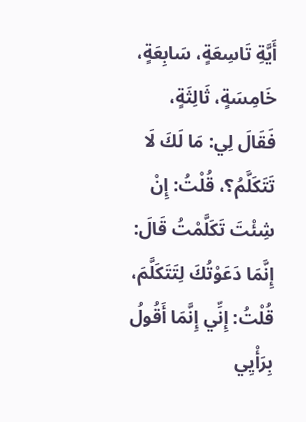أَيَّةِ تَاسِعَةٍ، سَابِعَةٍ، خَامِسَةٍ، ثَالِثَةٍ، فَقَالَ لِي: مَا لَكَ لَا تَتَكَلَّمُ؟، قُلْتُ: إِنْ شِئْتَ تَكَلَّمْتُ قَالَ: إِنَّمَا دَعَوْتُكَ لِتَتَكَلَّمَ، قُلْتُ: إِنِّي إِنَّمَا أَقُولُ بِرَأْيِي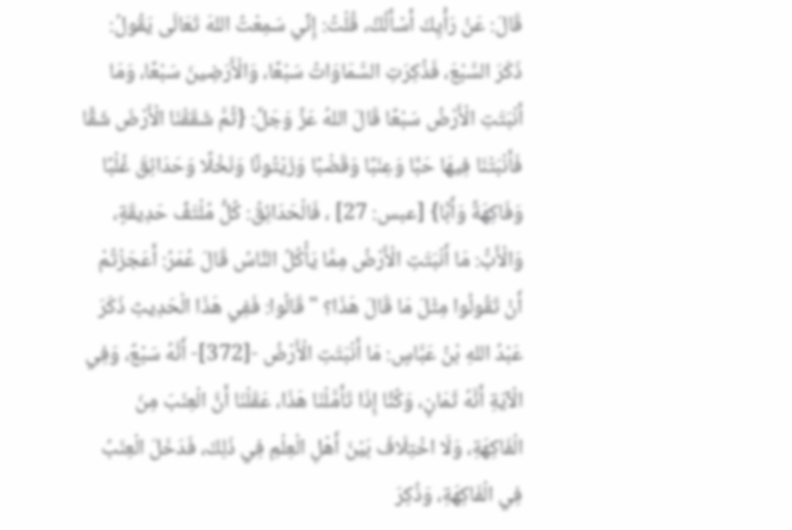قَالَ: عَنْ رَأْيِكَ أَسْأَلُكُ، قُلْتُ: إِنِّي سَمِعْتُ اللهَ تَعَالَى يَقُولُ: ذَكَرَ السَّبْعَ، فَذُكِرَتِ السَّمَاوَاتُ سَبْعًا، وَالْأَرَضِينَ سَبْعًا، وَمَا أَنْبَتَتِ الْأَرْضُ سَبْعًا قَالَ اللهُ عَزَّ وَجَلَّ: {ثُمَّ شَقَقْنَا الْأَرْضَ شَقًّا فَأَنْبَتْنَا فِيهَا حَبًّا وَعِنَبًا وَقَضْبًا وَزَيْتُونًا وَنَخْلًا وَحَدَائِقَ غُلْبًا وَفَاكِهَةً وَأَبًّا} [عبس: 27] ، فَالْحَدَائِقُ: كُلُّ مُلْتَفِّ حَدِيقَةٍ، وَالْأَبُّ: مَا أَنْبَتَتِ الْأَرْضُ مِمَّا يَأْكُلُ النَّاسُ قَالَ عُمَرُ: أَعَجَزْتُمْ أَنْ تَقُولُوا مِثْلَ مَا قَالَ هَذَا؟ " قَالُوا: فَفِي هَذَا الْحَدِيثِ ذَكَرَ عَبْدُ اللهِ بْنُ عَبَّاسٍ: مَا أَنْبَتَتِ الْأَرْضُ -[372]- أَنَّهُ سَبْعٌ، وَفِي الْآيَةِ أَنَّهُ ثَمَانٍ، وَكُنَّا إِذَا تَأَمَّلْنَا هَذَا، عَقَلْنَا أَنَّ الْعِنَبَ مِنَ الْفَاكِهَةِ، وَلَا اخْتِلَافَ بَيْنَ أَهْلِ الْعِلْمِ فِي ذَلِكَ، فَدَخَلَ الْعِنَبُ فِي الْفَاكِهَةِ، وَذُكِرَ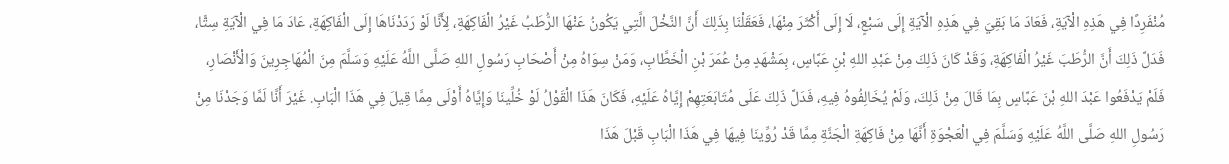مُنْفَرِدًا فِي هَذِهِ الْآيَةِ، فَعَادَ مَا بَقِيَ فِي هَذِهِ الْآيَةِ إِلَى سَبْعٍ، لَا إِلَى أَكْثَرَ مِنْهَا، فَعَقَلْنَا بِذَلِكَ أَنَّ النَّخْلَ الَّتِي يَكُونُ عَنْهَا الرُّطَبُ غَيْرُ الْفَاكِهَةِ، لِأَنَّا لَوْ رَدَدْنَاهَا إِلَى الْفَاكِهَةِ، عَادَ مَا فِي الْآيَةِ سِتًّا، فَدَلَّ ذَلِكَ أَنَّ الرُّطَبَ غَيْرُ الْفَاكِهَةِ، وَقَدْ كَانَ ذَلِكَ مِنْ عَبْدِ اللهِ بْنِ عَبَّاسٍ، بِمَشْهَدٍ مِنْ عُمَرَ بْنِ الْخَطَّابِ، وَمَنْ سِوَاهُ مِنْ أَصْحَابِ رَسُولِ اللهِ صَلَّى اللَّهُ عَلَيْهِ وَسَلَّمَ مِنَ الْمُهَاجِرِينَ وَالْأَنْصَارِ، فَلَمْ يَدْفَعُوا عَبْدَ اللهِ بْنَ عَبَّاسٍ بِمَا قَالَ مِنْ ذَلِكَ، وَلَمْ يُخَالِفُوهُ فِيهِ، فَدَلَّ ذَلِكَ عَلَى مُتَابَعَتِهِمْ إِيَّاهُ عَلَيْهِ، فَكَانَ هَذَا الْقَوْلُ لَوْ خُلِّينَا وَإِيَّاهُ أَوْلَى مِمَّا قِيلَ فِي هَذَا الْبَابِ. غَيْرَ أَنَّا لَمَّا وَجَدْنَا مِنْ رَسُولِ اللهِ صَلَّى اللَّهُ عَلَيْهِ وَسَلَّمَ فِي الْعَجْوَةِ أَنَّهَا مِنْ فَاكِهَةِ الْجَنَّةِ مِمَّا قَدْ رُوِّينَا فِيهَا فِي هَذَا الْبَابِ قَبْلَ هَذَا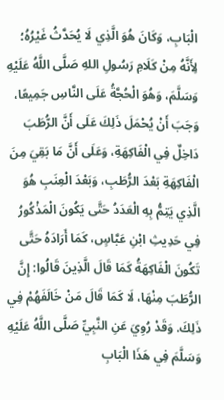الْبَابِ، وَكَانَ هُوَ الَّذِي لَا يُحَدَّثُ غَيْرُهُ؛ لِأَنَّهُ مِنْ كَلَامِ رَسُولِ اللهِ صَلَّى اللَّهُ عَلَيْهِ وَسَلَّمَ، وَهُوَ الْحُجَّةُ عَلَى النَّاسِ جَمِيعًا، وَجَبَ أَنْ يُحْمَلَ ذَلِكَ عَلَى أَنَّ الرُّطَبَ دَاخِلٌ فِي الْفَاكِهَةِ، وَعَلَى أَنَّ مَا بَقِيَ مِنَ الْفَاكِهَةِ بَعْدَ الرُّطَبِ، وَبَعْدَ الْعِنَبِ هُوَ الَّذِي يَتِمُّ بِهِ الْعَدَدُ حَتَّى يَكُونَ الْمَذْكُورُ فِي حَدِيثِ ابْنِ عَبَّاسٍ، كَمَا أَرَادَهُ حَتَّى تَكُونَ الْفَاكِهَةُ كَمَا قَالَ الَّذِينَ قَالُوا: إِنَّ الرُّطَبَ مِنْهَا، لَا كَمَا قَالَ مَنْ خَالَفَهُمْ فِي ذَلِكَ. وَقَدْ رُوِيَ عَنِ النَّبِيِّ صَلَّى اللَّهُ عَلَيْهِ وَسَلَّمَ فِي هَذَا الْبَابِ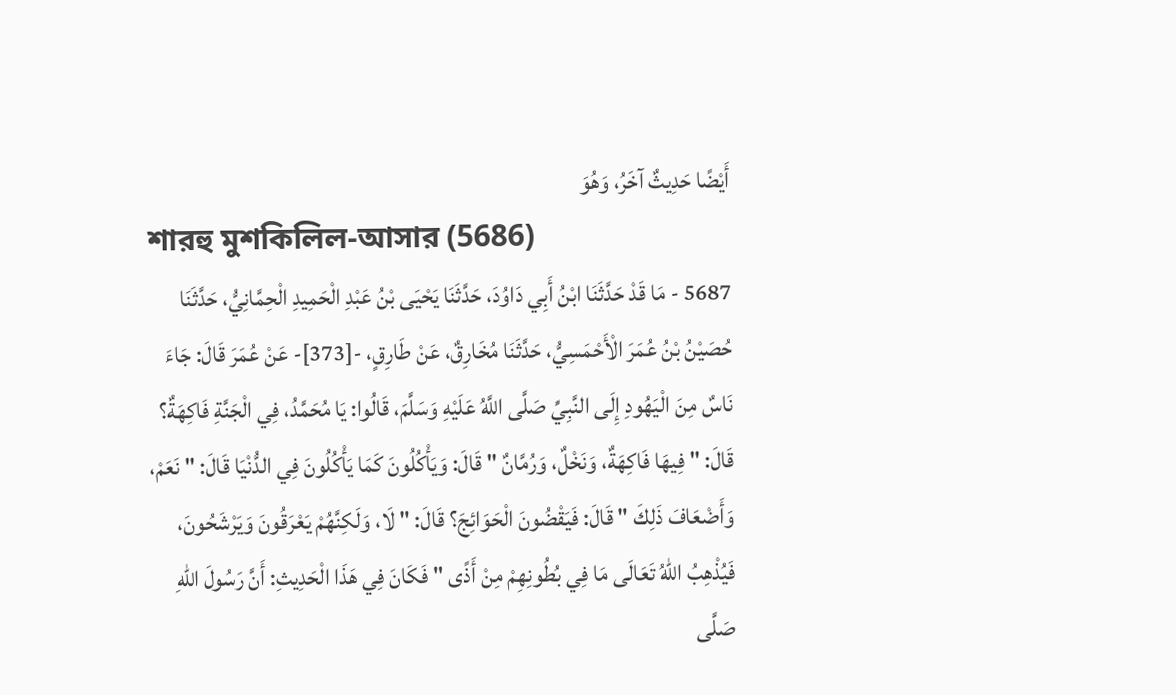أَيْضًا حَدِيثٌ آخَرُ، وَهُوَ
শারহু মুশকিলিল-আসার (5686)
5687 - مَا قَدْ حَدَّثَنَا ابْنُ أَبِي دَاوُدَ، حَدَّثَنَا يَحْيَى بْنُ عَبْدِ الْحَمِيدِ الْحِمَّانِيُّ، حَدَّثَنَا حُصَيْنُ بْنُ عُمَرَ الْأَحْمَسِيُّ، حَدَّثَنَا مُخَارِقٌ، عَنْ طَارِقٍ، -[373]- عَنْ عُمَرَ قَالَ: جَاءَ نَاسٌ مِنَ الْيَهُودِ إِلَى النَّبِيِّ صَلَّى اللَّهُ عَلَيْهِ وَسَلَّمَ، قَالُوا: يَا مُحَمَّدُ، فِي الْجَنَّةِ فَاكِهَةٌ؟ قَالَ: " فِيهَا فَاكِهَةٌ، وَنَخْلٌ، وَرُمَّانٌ " قَالَ: وَيَأْكُلُونَ كَمَا يَأْكُلُونَ فِي الدُّنْيَا قَالَ: " نَعَمْ، وَأَضْعَافَ ذَلِكَ " قَالَ: فَيَقْضُونَ الْحَوَائِجَ؟ قَالَ: " لَا، وَلَكِنَّهُمْ يَعْرَقُونَ وَيَرْشَحُونَ، فَيُذْهِبُ اللهُ تَعَالَى مَا فِي بُطُونِهِمْ مِنْ أَذًى " فَكَانَ فِي هَذَا الْحَدِيثِ: أَنَّ رَسُولَ اللهِ صَلَّى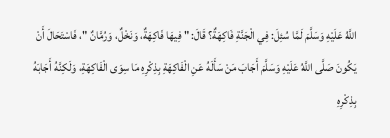اللَّهُ عَلَيْهِ وَسَلَّمَ لَمَّا سُئِلَ: فِي الْجَنَّةِ فَاكِهَةٌ؟ قَالَ: " فِيهَا فَاكِهَةٌ، وَنَخْلٌ، وَرُمَّانٌ "، فَاسْتَحَالَ أَنْ يَكُونَ صَلَّى اللَّهُ عَلَيْهِ وَسَلَّمَ أَجَابَ مَنْ سَأَلَهُ عَنِ الْفَاكِهَةِ بِذِكْرِهِ مَا سِوَى الْفَاكِهَةِ، وَلَكِنَّهُ أَجَابَهُ بِذِكْرِهِ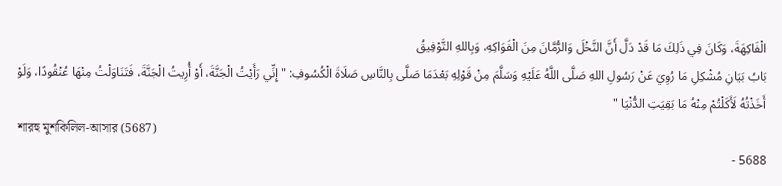الْفَاكِهَةَ، وَكَانَ فِي ذَلِكَ مَا قَدْ دَلَّ أَنَّ النَّخْلَ وَالرُّمَّانَ مِنَ الْفَوَاكِهِ، وَبِاللهِ التَّوْفِيقُ
بَابُ بَيَانِ مُشْكِلِ مَا رُوِيَ عَنْ رَسُولِ اللهِ صَلَّى اللَّهُ عَلَيْهِ وَسَلَّمَ مِنْ قَوْلِهِ بَعْدَمَا صَلَّى بِالنَّاسِ صَلَاةَ الْكُسُوفِ: " إِنِّي رَأَيْتُ الْجَنَّةَ، أَوْ أُرِيتُ الْجَنَّةَ، فَتَنَاوَلْتُ مِنْهَا عُنْقُودًا، وَلَوْ أَخَذْتُهُ لَأَكَلْتُمْ مِنْهُ مَا بَقِيَتِ الدُّنْيَا "
শারহু মুশকিলিল-আসার (5687)
5688 -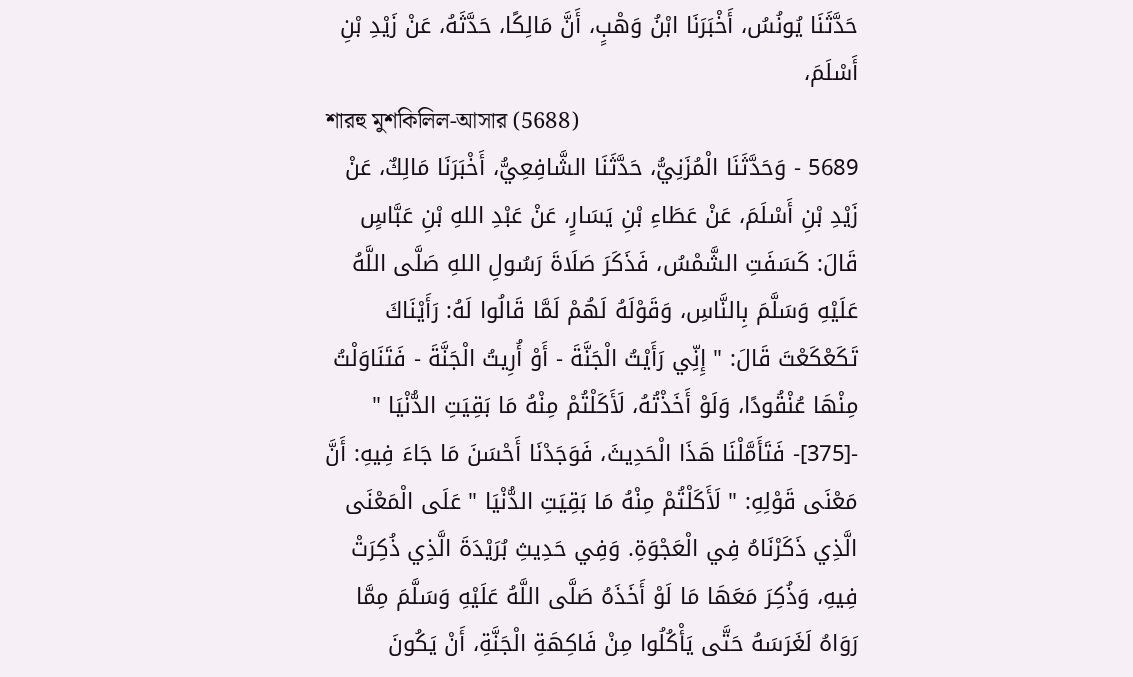حَدَّثَنَا يُونُسُ، أَخْبَرَنَا ابْنُ وَهْبٍ، أَنَّ مَالِكًا، حَدَّثَهُ، عَنْ زَيْدِ بْنِ أَسْلَمَ،
শারহু মুশকিলিল-আসার (5688)
5689 - وَحَدَّثَنَا الْمُزَنِيُّ، حَدَّثَنَا الشَّافِعِيُّ، أَخْبَرَنَا مَالِكٌ، عَنْ زَيْدِ بْنِ أَسْلَمَ، عَنْ عَطَاءِ بْنِ يَسَارٍ، عَنْ عَبْدِ اللهِ بْنِ عَبَّاسٍ قَالَ: كَسَفَتِ الشَّمْسُ، فَذَكَرَ صَلَاةَ رَسُولِ اللهِ صَلَّى اللَّهُ عَلَيْهِ وَسَلَّمَ بِالنَّاسِ، وَقَوْلَهُ لَهُمْ لَمَّا قَالُوا لَهُ: رَأَيْنَاكَ تَكَعْكَعْتَ قَالَ: " إِنِّي رَأَيْتُ الْجَنَّةَ - أَوْ أُرِيتُ الْجَنَّةَ - فَتَنَاوَلْتُ مِنْهَا عُنْقُودًا، وَلَوْ أَخَذْتُهُ، لَأَكَلْتُمْ مِنْهُ مَا بَقِيَتِ الدُّنْيَا " -[375]- فَتَأَمَّلْنَا هَذَا الْحَدِيثَ، فَوَجَدْنَا أَحْسَنَ مَا جَاءَ فِيهِ: أَنَّ مَعْنَى قَوْلِهِ: " لَأَكَلْتُمْ مِنْهُ مَا بَقِيَتِ الدُّنْيَا " عَلَى الْمَعْنَى الَّذِي ذَكَرْنَاهُ فِي الْعَجْوَةِ. وَفِي حَدِيثِ بُرَيْدَةَ الَّذِي ذُكِرَتْ فِيهِ، وَذُكِرَ مَعَهَا مَا لَوْ أَخَذَهُ صَلَّى اللَّهُ عَلَيْهِ وَسَلَّمَ مِمَّا رَوَاهُ لَغَرَسَهُ حَتَّى يَأْكُلُوا مِنْ فَاكِهَةِ الْجَنَّةِ، أَنْ يَكُونَ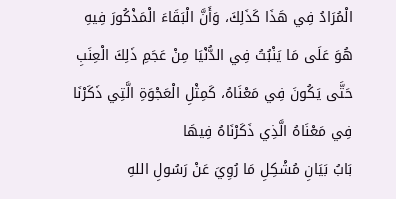الْمُرَادُ فِي هَذَا كَذَلِكَ، وَأَنَّ الْبَقَاءَ الْمَذْكُورَ فِيهِ هُوَ عَلَى مَا يَنْبُتُ فِي الدُّنْيَا مِنْ عَجَمِ ذَلِكَ الْعِنَبِ حَتَّى يَكُونَ فِي مَعْنَاهُ، كَمِثْلِ الْعَجْوَةِ الَّتِي ذَكَرْنَا فِي مَعْنَاهُ الَّذِي ذَكَرْنَاهُ فِيهَا
بَابُ بَيَانِ مُشْكِلِ مَا رُوِيَ عَنْ رَسُولِ اللهِ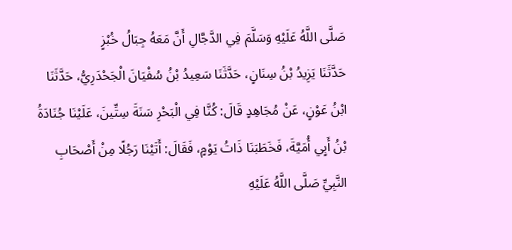صَلَّى اللَّهُ عَلَيْهِ وَسَلَّمَ فِي الدَّجَّالِ أَنَّ مَعَهُ جِبَالُ خُبْزٍ
حَدَّثَنَا يَزِيدُ بْنُ سِنَانٍ، حَدَّثَنَا سَعِيدُ بْنُ سُفْيَانَ الْجَحْدَرِيُّ، حَدَّثَنَا ابْنُ عَوْنٍ، عَنْ مُجَاهِدٍ قَالَ: كُنَّا فِي الْبَحْرِ سَنَةَ سِتِّينَ، عَلَيْنَا جُنَادَةُ بْنُ أَبٍي أُمَيَّةَ، فَخَطَبَنَا ذَاتُ يَوْمٍ، فَقَالَ: أَتَيْنَا رَجُلًا مِنْ أَصْحَابِ النَّبِيِّ صَلَّى اللَّهُ عَلَيْهِ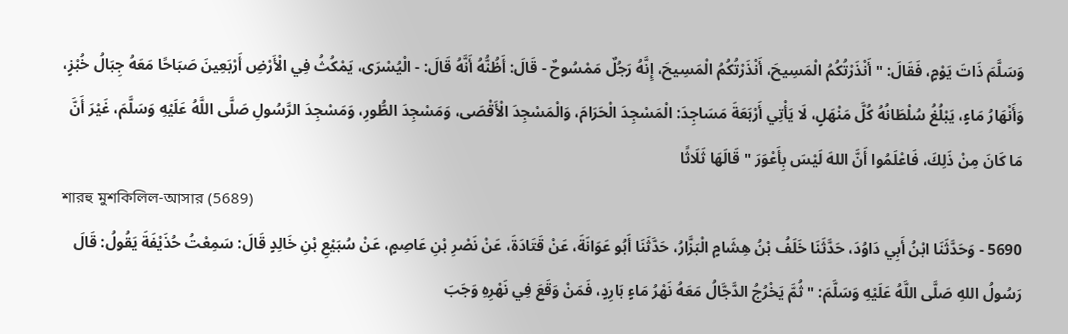وَسَلَّمَ ذَاتَ يَوْمٍ، فَقَالَ: " أَنْذَرْتُكُمُ الْمَسِيحَ، أَنْذَرْتُكُمُ الْمَسِيحَ، إِنَّهُ رَجُلٌ مَمْسُوحٌ - قَالَ: أَظُنُّهُ أَنَّهُ قَالَ: - الْيُسْرَى، يَمْكُثُ فِي الْأَرْضِ أَرْبَعِينَ صَبَاحًا مَعَهُ جِبَالُ خُبْزٍ، وَأَنْهَارُ مَاءٍ، يَبْلُغُ سُلْطَانُهُ كُلَّ مَنْهَلٍ، لَا يَأْتِي أَرْبَعَةَ مَسَاجِدَ: الْمَسْجِدَ الْحَرَامَ، وَالْمَسْجِدَ الْأَقْصَى، وَمَسْجِدَ الطُّورِ، وَمَسْجِدَ الرَّسُولِ صَلَّى اللَّهُ عَلَيْهِ وَسَلَّمَ، غَيْرَ أَنَّ مَا كَانَ مِنْ ذَلِكَ، فَاعْلَمُوا أَنَّ اللهَ لَيْسَ بِأَعْوَرَ " قَالَهَا ثَلَاثًا
শারহু মুশকিলিল-আসার (5689)
5690 - وَحَدَّثَنَا ابْنُ أَبِي دَاوُدَ، حَدَّثَنَا خَلَفُ بْنُ هِشَامٍ الْبَزَّارُ، حَدَّثَنَا أَبُو عَوَانَةَ، عَنْ قَتَادَةَ، عَنْ نَصْرِ بْنِ عَاصِمٍ، عَنْ سُبَيْعِ بْنِ خَالِدٍ قَالَ: سَمِعْتُ حُذَيْفَةَ يَقُولُ: قَالَ رَسُولُ اللهِ صَلَّى اللَّهُ عَلَيْهِ وَسَلَّمَ: " ثُمَّ يَخْرُجُ الدَّجَّالُ مَعَهُ نَهْرُ مَاءٍ بَارِدٍ، فَمَنْ وَقَعَ فِي نَهْرِهِ وَجَبَ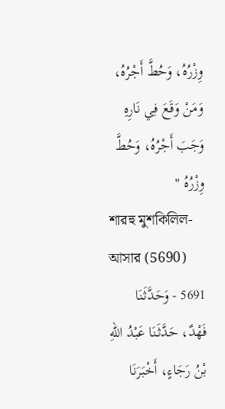وِزْرُهُ، وَحُطَّ أَجْرُهُ، وَمَنْ وَقَعَ فِي نَارِهِ وَجَبَ أَجْرُهُ، وَحُطَّ وِزْرُهُ "
শারহু মুশকিলিল-আসার (5690)
5691 - وَحَدَّثَنَا فَهْدٌ، حَدَّثَنَا عَبْدُ اللهِ بْنُ رَجَاءٍ، أَخْبَرَنَا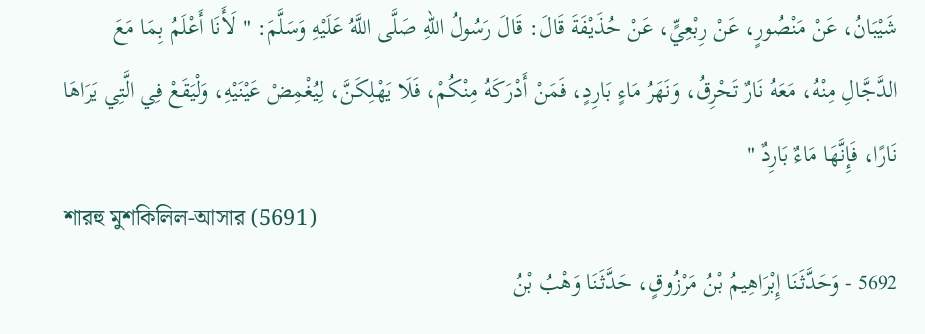شَيْبَانُ، عَنْ مَنْصُورٍ، عَنْ رِبْعِيٍّ، عَنْ حُذَيْفَةَ قَالَ: قَالَ رَسُولُ اللهِ صَلَّى اللَّهُ عَلَيْهِ وَسَلَّمَ: " لَأَنَا أَعْلَمُ بِمَا مَعَ الدَّجَّالِ مِنْهُ، مَعَهُ نَارٌ تَحْرِقُ، وَنَهَرُ مَاءٍ بَارِدٍ، فَمَنْ أَدْرَكَهُ مِنْكُمْ، فَلَا يَهْلِكَنَّ، لِيُغْمِضْ عَيْنَيْهِ، وَلْيَقَعْ فِي الَّتِي يَرَاهَا نَارًا، فَإِنَّهَا مَاءٌ بَارِدٌ "
শারহু মুশকিলিল-আসার (5691)
5692 - وَحَدَّثَنَا إِبْرَاهِيمُ بْنُ مَرْزُوقٍ، حَدَّثَنَا وَهْبُ بْنُ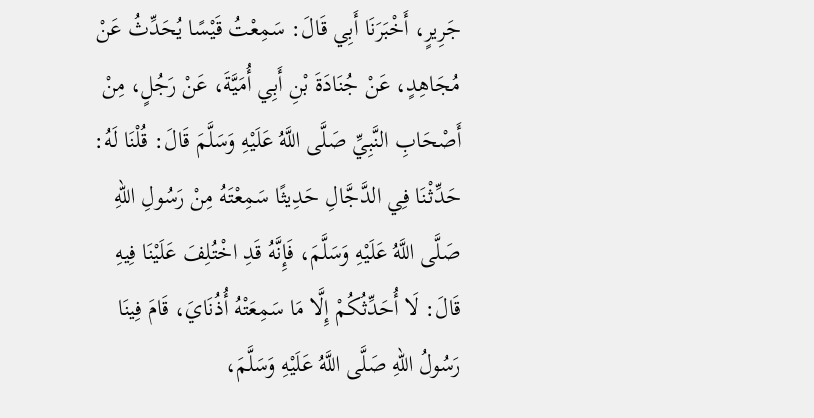جَرِيرٍ، أَخْبَرَنَا أَبِي قَالَ: سَمِعْتُ قَيْسًا يُحَدِّثُ عَنْ مُجَاهِدٍ، عَنْ جُنَادَةَ بْنِ أَبِي أُمَيَّةَ، عَنْ رَجُلٍ، مِنْ أَصْحَابِ النَّبِيِّ صَلَّى اللَّهُ عَلَيْهِ وَسَلَّمَ قَالَ: قُلْنَا لَهُ: حَدِّثْنَا فِي الدَّجَّالِ حَدِيثًا سَمِعْتَهُ مِنْ رَسُولِ اللهِ صَلَّى اللَّهُ عَلَيْهِ وَسَلَّمَ، فَإِنَّهُ قَدِ اخْتُلِفَ عَلَيْنَا فِيهِ قَالَ: لَا أُحَدِّثُكُمْ إِلَّا مَا سَمِعَتْهُ أُذُنَايَ، قَامَ فِينَا رَسُولُ اللهِ صَلَّى اللَّهُ عَلَيْهِ وَسَلَّمَ،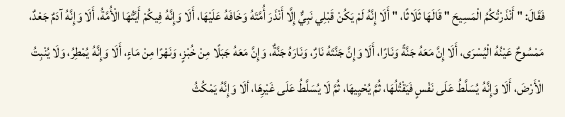فَقَالَ: " أَنْذَرْتُكُمُ الْمَسِيحَ " قَالَهَا ثَلَاثًا، " أَلَا إِنَّهُ لَمْ يَكُنْ قَبْلِي نَبِيٌّ إِلَّا أَنْذَرَ أُمَّتَهُ وَخَافَهُ عَلَيْهَا، أَلَا وَإِنَّهُ فِيكُمْ أَيَّتُهَا الْأُمَّةُ، أَلَا وَإِنَّهُ آدَمٌ جَعْدٌ، مَمْسُوحٌ عَيْنُهُ الْيُسْرَى، أَلَا إِنَّ مَعَهُ جَنَّةً وَنَارًا، أَلَا وَإِنَّ جَنَّتَهُ نَارٌ، وَنَارَهُ جَنَّةٌ، وَإِنَّ مَعَهُ جَبَلًا مِنْ خُبْزٍ، وَنَهْرًا مِنْ مَاءٍ، أَلَا وَإِنَّهُ يُمْطِرُ، وَلَا يُنْبِتُ الْأَرْضَ، أَلَا وَإِنَّهُ يُسَلَّطُ عَلَى نَفْسٍ فَيَقْتُلُهَا، ثُمَّ يُحْيِيهَا، ثُمَّ لَا يُسَلَّطُ عَلَى غَيْرِهَا، ألَا وَإِنَّهُ يَمْكُثُ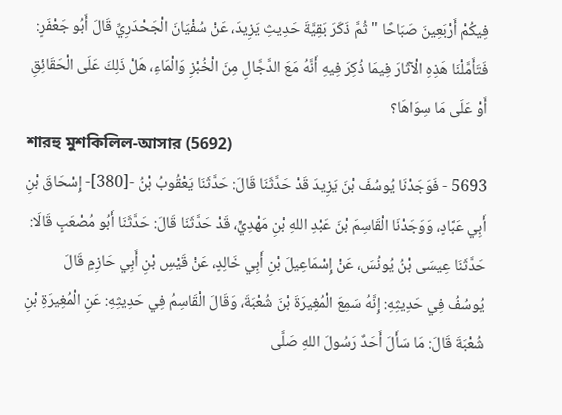فِيكُمْ أَرْبَعِينَ صَبَاحًا " ثُمَّ ذَكَرَ بَقِيَّةَ حَدِيثِ يَزِيدَ، عَنْ سُفْيَانَ الْجَحْدَرِيِّ قَالَ أَبُو جَعْفَرٍ: فَتَأَمَّلْنَا هَذِهِ الْآثَارَ فِيمَا ذُكِرَ فِيهِ أَنَّهُ مَعَ الدَّجَّالِ مِنَ الْخُبْزِ وَالْمَاءِ، هَلْ ذَلِكَ عَلَى الْحَقَائِقِ أَوْ عَلَى مَا سِوَاهَا؟
শারহু মুশকিলিল-আসার (5692)
5693 - فَوَجَدْنَا يُوسُفَ بْنَ يَزِيدَ قَدْ حَدَّثَنَا قَالَ: حَدَّثَنَا يَعْقُوبُ بْنُ -[380]- إِسْحَاقَ بْنِ أَبِي عَبَّادٍ، وَوَجَدْنَا الْقَاسِمَ بْنَ عَبْدِ اللهِ بْنِ مَهْدِيٍّ، قَدْ حَدَّثَنَا قَالَ: حَدَّثَنَا أَبُو مُصْعَبٍ قَالَا: حَدَّثَنَا عِيسَى بْنُ يُونُسَ، عَنْ إِسْمَاعِيلَ بْنِ أَبِي خَالِدٍ، عَنْ قَيْسِ بْنِ أَبِي حَازِمٍ قَالَ يُوسُفُ فِي حَدِيثِهِ: إِنَّهُ سَمِعَ الْمُغِيرَةَ بْنَ شُعْبَةَ، وَقَالَ الْقَاسِمُ فِي حَدِيثِهِ: عَنِ الْمُغِيرَةِ بْنِ شُعْبَةَ قَالَ: مَا سَأَلَ أَحَدٌ رَسُولَ اللهِ صَلَّى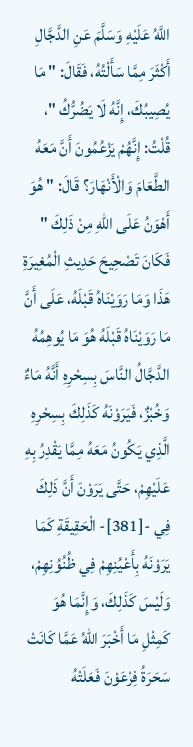اللَّهُ عَلَيْهِ وَسَلَّمَ عَنِ الدَّجَّالِ أَكْثَرَ مِمَّا سَأَلْتُهُ، فَقَالَ: " مَا يُصِيبُكَ، إِنَّهُ لَا يَضُرُّكُ "، قُلْتُ: إِنَّهُمْ يَزْعُمُونَ أَنَّ مَعَهُ الطَّعَامَ وَالْأَنْهَارَ؟ قَالَ: " هُوَ أَهْوَنُ عَلَى اللهِ مِنْ ذَلِكَ " فَكَانَ تَصْحِيحَ حَدِيثِ الْمُغِيرَةِ هَذَا وَمَا رَوَيْنَاهُ قَبْلَهُ، عَلَى أَنَّ مَا رَوَيْنَاهُ قَبْلَهُ هُوَ مَا يُوهِمُهُ الدَّجَّالُ النَّاسَ بِسِحْرِهِ أَنَّهُ مَاءٌ وَخُبْزٌ، فَيَرَوْنَهُ كَذَلِكَ بِسِحْرِهِ الَّذِي يَكُونُ مَعَهُ مِمَّا يَقْدِرُ بِهِ عَلَيْهِمْ، حَتَّى يَرَوْنَ أَنَّ ذَلِكَ فِي -[381]- الْحَقِيقَةِ كَمَا يَرَوْنَهُ بِأَعْيُنِهِمْ فِي ظُنُوُنِهِمْ، وَلَيْسَ كَذَلِكَ، وَإِنَّمَا هُوَ كَمِثْلِ مَا أَخْبَرَ اللهُ عَمَّا كَانَتْ سَحَرَةُ فِرْعَوْنَ فَعَلَتْهُ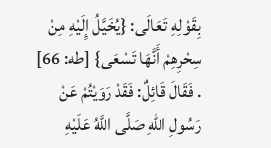بِقَوْلِهِ تَعَالَى: {يُخَيَّلُ إِلَيْهِ مِنْ سِحْرِهِمْ أَنَّهَا تَسْعَى} [طه: 66] . فَقَالَ قَائِلٌ: فَقَدْ رَوَيْتُمْ عَنْ رَسُولِ اللهِ صَلَّى اللَّهُ عَلَيْهِ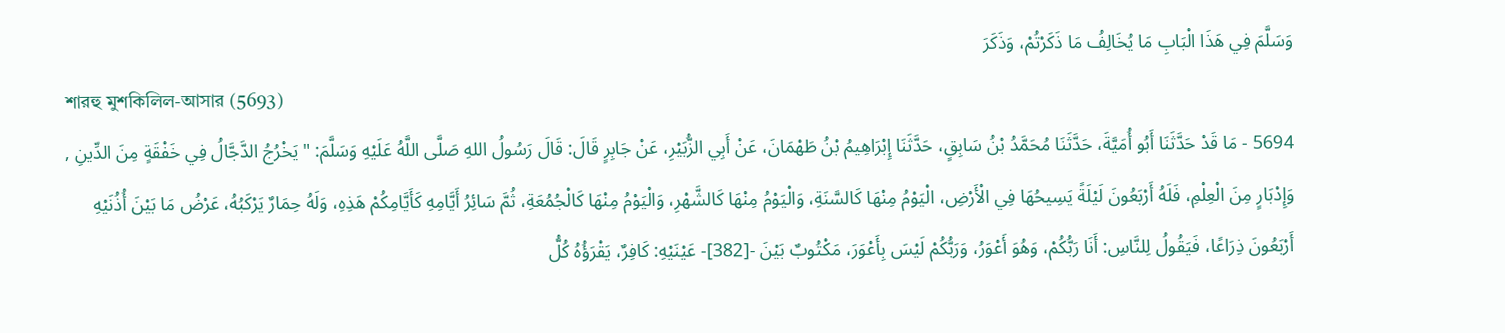وَسَلَّمَ فِي هَذَا الْبَابِ مَا يُخَالِفُ مَا ذَكَرْتُمْ، وَذَكَرَ
শারহু মুশকিলিল-আসার (5693)
5694 - مَا قَدْ حَدَّثَنَا أَبُو أُمَيَّةَ، حَدَّثَنَا مُحَمَّدُ بْنُ سَابِقٍ، حَدَّثَنَا إِبْرَاهِيمُ بْنُ طَهْمَانَ، عَنْ أَبِي الزُّبَيْرِ، عَنْ جَابِرٍ قَالَ: قَالَ رَسُولُ اللهِ صَلَّى اللَّهُ عَلَيْهِ وَسَلَّمَ: " يَخْرُجُ الدَّجَّالُ فِي خَفْقَةٍ مِنَ الدِّينِ , وَإِدْبَارٍ مِنَ الْعِلْمِ، فَلَهُ أَرْبَعُونَ لَيْلَةً يَسِيحُهَا فِي الْأَرْضِ، الْيَوْمُ مِنْهَا كَالسَّنَةِ، وَالْيَوْمُ مِنْهَا كَالشَّهْرِ، وَالْيَوْمُ مِنْهَا كَالْجُمُعَةِ، ثُمَّ سَائِرُ أَيَّامِهِ كَأَيَّامِكُمْ هَذِهِ، وَلَهُ حِمَارٌ يَرْكَبُهُ، عَرْضُ مَا بَيْنَ أُذُنَيْهِ أَرْبَعُونَ ذِرَاعًا، فَيَقُولُ لِلنَّاسِ: أَنَا رَبُّكُمْ، وَهُوَ أَعْوَرُ، وَرَبُّكُمْ لَيْسَ بِأَعْوَرَ، مَكْتُوبٌ بَيْنَ -[382]- عَيْنَيْهِ: كَافِرٌ، يَقْرَؤُهُ كُلُّ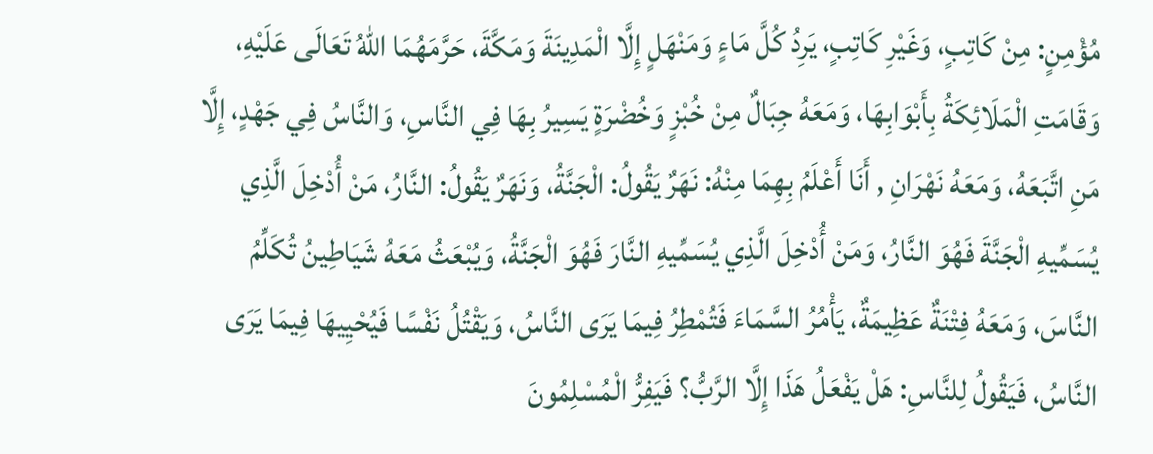مُؤْمِنٍ: مِنْ كَاتِبٍ، وَغَيْرِ كَاتِبٍ، يَرِدُ كُلَّ مَاءٍ وَمَنْهَلٍ إِلَّا الْمَدِينَةَ وَمَكَّةَ، حَرَّمَهُمَا اللهُ تَعَالَى عَلَيْهِ، وَقَامَتِ الْمَلَائِكَةُ بِأَبْوَابِهَا، وَمَعَهُ جِبَالٌ مِنْ خُبْزٍ وَخُضْرَةٍ يَسِيرُ بِهَا فِي النَّاسِ، وَالنَّاسُ فِي جَهْدٍ، إِلَّا مَنِ اتَّبَعَهُ، وَمَعَهُ نَهْرَانِ , أَنَا أَعْلَمُ بِهِمَا مِنْهُ: نَهَرٌ يَقُولُ: الْجَنَّةُ، وَنَهَرٌ يَقُولُ: النَّارُ، مَنْ أُدْخِلَ الَّذِي يُسَمِّيهِ الْجَنَّةَ فَهُوَ النَّارُ، وَمَنْ أُدْخِلَ الَّذِي يُسَمِّيهِ النَّارَ فَهُوَ الْجَنَّةُ، وَيُبْعَثُ مَعَهُ شَيَاطِينُ تُكَلِّمُ النَّاسَ، وَمَعَهُ فِتْنَةٌ عَظِيمَةٌ، يَأْمُرُ السَّمَاءَ فَتُمْطِرُ فِيمَا يَرَى النَّاسُ، وَيَقْتُلُ نَفْسًا فَيُحْيِيهَا فِيمَا يَرَى النَّاسُ، فَيَقُولُ لِلنَّاسِ: هَلْ يَفْعَلُ هَذَا إِلَّا الرَّبُّ؟ فَيَفِرُّ الْمُسْلِمُونَ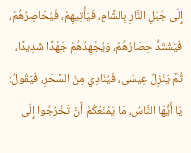إِلَى جَبَلِ النَّارِ بِالشَّامِ، فَيَأْتِيهِمْ، فَيُحَاصِرُهُمْ، فَيَشْتَدُّ حِصَارُهُمْ، وَيُجْهِدُهُمْ جَهْدًا شَدِيدًا، ثُمَّ يَنْزِلُ عِيسَى، فَيُنَادِي مِنَ السَّحَرِ، فَيَقُولُ: يَا أَيُّهَا النَّاسُ، مَا يَمْنَعُكُمْ أَنْ تَخْرُجُوا إِلَى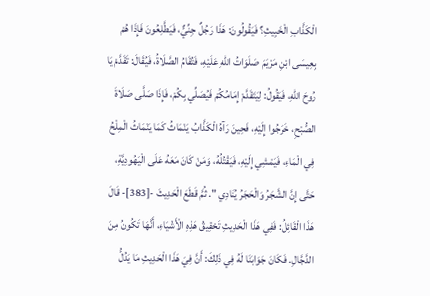الْكَذَّابِ الْخَبِيثِ؟ فَيَقُولُونَ: هَذَا رَجُلٌ جِنِّيٌّ، فَيَطَّلِعُونَ فَإِذَا هُمْ بِعِيسَى ابْنِ مَرْيَمَ صَلَوَاتُ اللهِ عَلَيْهِ، فَتُقَامُ الصَّلَاةُ، فَيُقَالَ: تَقَدَّمْ يَا رُوحَ اللهِ، فَيَقُولُ: لِيَتَقَدَّمْ إِمَامُكُمْ فَيُصَلِّي بِكُمْ، فَإِذَا صَلَّى صَلَاةَ الصُّبْحِ، خَرَجُوا إِلَيْهِ، فَحِينَ رَآهُ الْكَذَّابُ يَنْمَاثُ كَمَا يَنْمَاثُ الْمِلْحُ فِي الْمَاءِ، فَيَمْشِي إِلَيْهِ، فَيَقْتُلُهُ، وَمَنْ كَانَ مَعَهُ عَلَى الْيَهُودِيَّةِ، حَتَّى إِنَّ الشَّجَرُ وَالْحَجَرُ يُنَادِي ". ثُمَّ قَطَعَ الْحَدِيثَ -[383]- قَالَ هَذَا الْقَائِلُ: فَفِي هَذَا الْحَدِيثِ تَحْقِيقُ هَذِهِ الْأَشْيَاءِ، أَنَّهَا تَكُونُ مِنَ الدَّجَّالِ. فَكَانَ جَوَابَنَا لَهُ فِي ذَلِكَ: أَنَّ فِيَ هَذَا الْحَدِيثِ مَا يَدُلُّ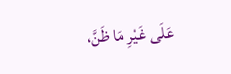عَلَى غَيْرِ مَا ظَنَّ،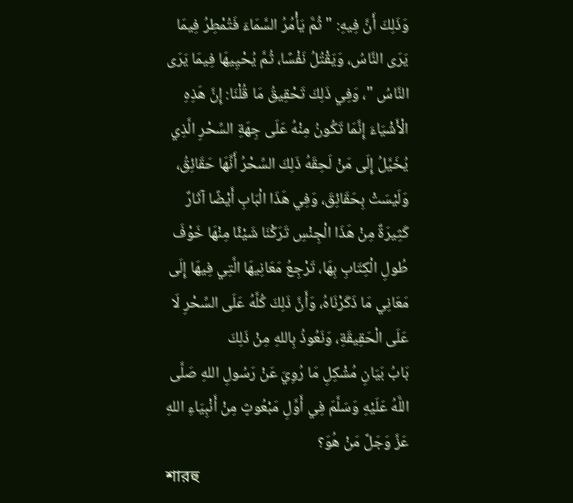وَذَلِكَ أَنَّ فِيهِ: " ثُمَّ يَأْمُرُ السَّمَاءَ فَتُمْطِرُ فِيمَا يَرَى النَّاسُ، وَيَقْتُلُ نَفْسًا، ثُمَّ يُحْيِيهَا فِيمَا يَرَى النَّاسُ "، وَفِي ذَلِكَ تَحْقِيقُ مَا قُلْنَا: إِنَّ هَذِهِ الْأَشْيَاءَ إِنَّمَا تَكُونُ مِنْهُ عَلَى جِهَةِ السِّحْرِ الَّذِي يُخَيَّلُ إِلَى مَنْ لَحِقَهُ ذَلِكَ السِّحْرُ أَنَّهَا حَقَائِقُ، وَلَيْسَتْ بِحَقَائِقَ، وَفِي هَذَا الْبَابِ أَيْضًا آثَارٌ كَثِيرَةٌ مِنْ هَذَا الْجِنْسِ تَرَكْنَا شَيْئًا مِنْهَا خَوْفَ طُولِ الْكِتَابِ بِهَا، تَرْجِعُ مَعَانِيهَا الَّتِي فِيهَا إِلَى مَعَانِي مَا ذَكَرْنَاهُ، وَأَنَّ ذَلِكَ كُلَّهُ عَلَى السِّحْرِ لَا عَلَى الْحَقِيقَةِ، وَنَعُوذُ بِاللهِ مِنْ ذَلِكَ
بَابُ بَيَانِ مُشْكِلِ مَا رُوِيَ عَنْ رَسُولِ اللهِ صَلَّى اللَّهُ عَلَيْهِ وَسَلَّمَ فِي أَوَّلِ مَبْعُوثٍ مِنْ أَنْبِيَاءِ اللهِ عَزَّ وَجَلَّ مَنْ هُوَ؟
শারহু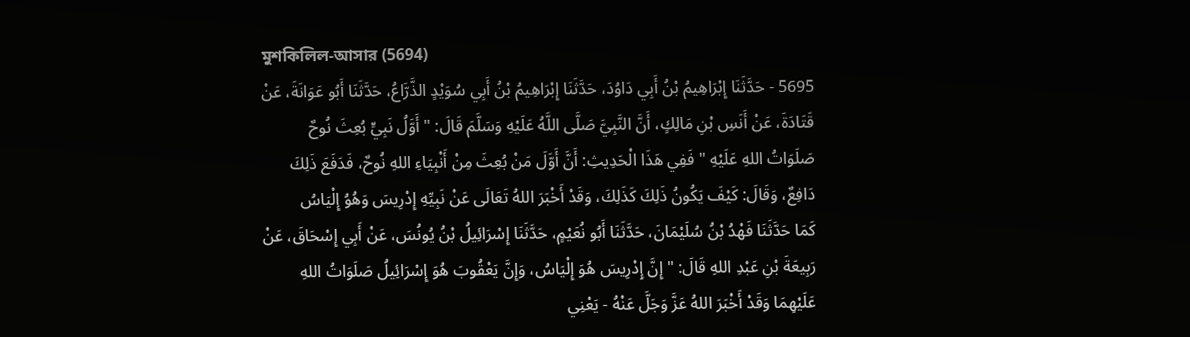মুশকিলিল-আসার (5694)
5695 - حَدَّثَنَا إِبْرَاهِيمُ بْنُ أَبِي دَاوُدَ، حَدَّثَنَا إِبْرَاهِيمُ بْنُ أَبِي سُوَيْدٍ الذَّرَّاعُ، حَدَّثَنَا أَبُو عَوَانَةَ، عَنْ قَتَادَةَ، عَنْ أَنَسِ بْنِ مَالِكٍ، أَنَّ النَّبِيَّ صَلَّى اللَّهُ عَلَيْهِ وَسَلَّمَ قَالَ: " أَوَّلُ نَبِيٍّ بُعِثَ نُوحٌ صَلَوَاتُ اللهِ عَلَيْهِ " فَفِي هَذَا الْحَدِيثِ: أَنَّ أَوَّلَ مَنْ بُعِثَ مِنْ أَنْبِيَاءِ اللهِ نُوحٌ، فَدَفَعَ ذَلِكَ دَافِعٌ، وَقَالَ: كَيْفَ يَكُونُ ذَلِكَ كَذَلِكَ، وَقَدْ أَخْبَرَ اللهُ تَعَالَى عَنْ نَبِيِّهِ إِدْرِيسَ وَهُوُ إِلْيَاسُ
كَمَا حَدَّثَنَا فَهْدُ بْنُ سُلَيْمَانَ، حَدَّثَنَا أَبُو نُعَيْمٍ، حَدَّثَنَا إِسْرَائِيلُ بْنُ يُونُسَ، عَنْ أَبِي إِسْحَاقَ، عَنْ رَبِيعَةَ بْنِ عَبْدِ اللهِ قَالَ: " إِنَّ إِدْرِيسَ هُوَ إِلْيَاسُ، وَإِنَّ يَعْقُوبَ هُوَ إِسْرَائِيلُ صَلَوَاتُ اللهِ عَلَيْهِمَا وَقَدْ أَخْبَرَ اللهُ عَزَّ وَجَلَّ عَنْهُ - يَعْنِي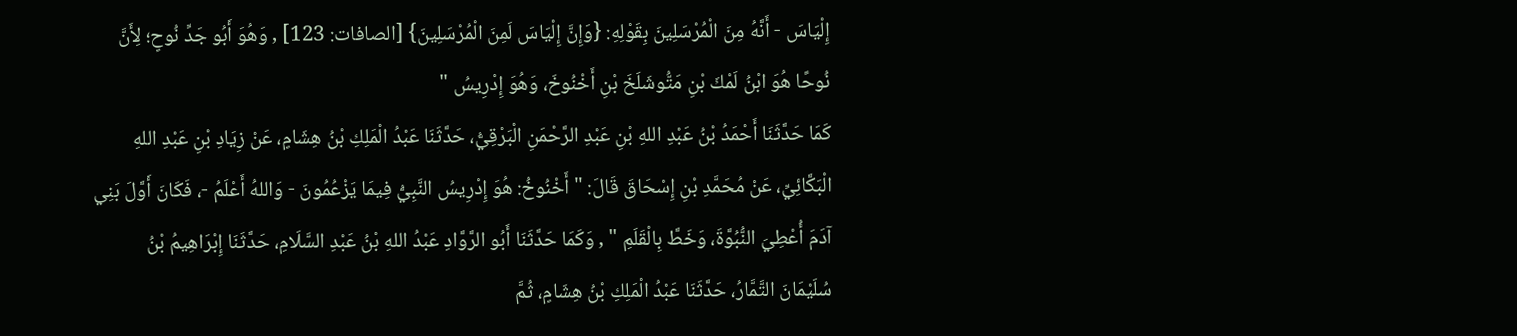إِلْيَاسَ - أَنَّهُ مِنَ الْمُرْسَلِينَ بِقَوْلِهِ: {وَإِنَّ إِلْيَاسَ لَمِنَ الْمُرْسَلِينَ} [الصافات: 123] , وَهُوَ أَبُو جَدِّ نُوحٍ؛ لِأَنَّ نُوحًا هُوَ ابْنُ لَمْكَ بْنِ مَتُّوشَلَخَ بْنِ أَخْنُوخَ، وَهُوَ إِدْرِيسُ "
كَمَا حَدَّثَنَا أَحْمَدُ بْنُ عَبْدِ اللهِ بْنِ عَبْدِ الرَّحْمَنِ الْبَرْقِيُّ، حَدَّثَنَا عَبْدُ الْمَلِكِ بْنُ هِشَامٍ، عَنْ زِيَادِ بْنِ عَبْدِ اللهِ الْبَكَّائِيِّ، عَنْ مُحَمَّدِ بْنِ إِسْحَاقَ قَالَ: " أَخْنُوخُ: هُوَ إِدْرِيسُ النَّبِيُّ فِيمَا يَزْعُمُونَ - وَاللهُ أَعْلَمُ -، فَكَانَ أَوَّلَ بَنِي آدَمَ أُعْطِيَ النُّبُوَّةَ، وَخَطَّ بِالْقَلَمِ " , وَكَمَا حَدَّثَنَا أَبُو الرَّوَّادِ عَبْدُ اللهِ بْنُ عَبْدِ السَّلَامِ، حَدَّثَنَا إِبْرَاهِيمُ بْنُ سُلَيْمَانَ التَّمَّارُ، حَدَّثَنَا عَبْدُ الْمَلِكِ بْنُ هِشَامٍ، ثُمَّ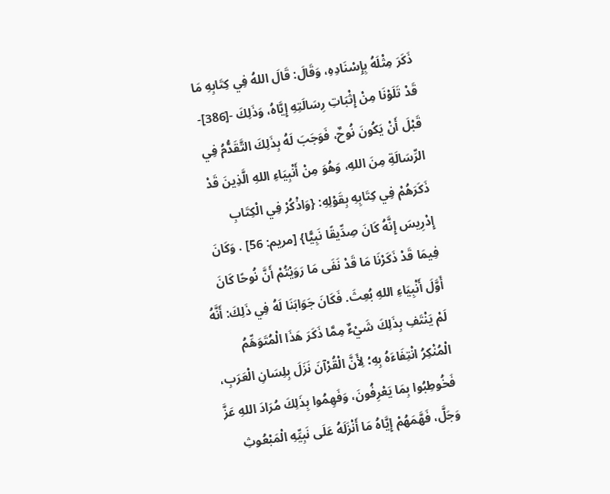ذَكَرَ مِثْلَهُ بِإِسْنَادِهِ، وَقَالَ: قَالَ اللهُ فِي كِتَابِهِ مَا قَدْ تَلَوْنَا مِنْ إِثْبَاتِ رِسَالَتِهِ إِيَّاهُ، وَذَلِكَ -[386]- قَبْلَ أَنْ يَكُونَ نُوحٌ، فَوَجَبَ لَهُ بِذَلِكَ التَّقَدُّمُ فِي الرِّسَالَةِ مِنَ اللهِ، وَهُوَ مِنْ أَنْبِيَاءِ اللهِ الَّذِينَ قَدْ ذَكَرَهُمْ فِي كِتَابِهِ بِقَوْلِهِ: {وَاذْكُرْ فِي الْكِتَابِ إِدْرِيسَ إِنَّهُ كَانَ صِدِّيقًا نَبِيًّا} [مريم: 56] . وَكَانَ فِيمَا قَدْ ذَكَرْنَا مَا قَدْ نَفَى مَا رَوَيْتُمْ أَنَّ نُوحًا كَانَ أَوَّلَ أَنْبِيَاءِ اللهِ بُعِثَ. فَكَانَ جَوَابَنَا لَهُ فِي ذَلِكَ: أَنَّهُ لَمْ يَنْتَفِ بِذَلِكَ شَيْءٌ مِمَّا ذَكَرَ هَذَا الْمُتَوَهِّمُ الْمُنْكِرُ انْتِفَاءَهُ بِهِ؛ لِأَنَّ الْقُرْآنَ نَزَلَ بِلِسَانِ الْعَرَبِ، فَخُوطِبُوا بِمَا يَعْرِفُونَ، وَفَهِمُوا بِذَلِكَ مُرَادَ اللهِ عَزَّ وَجَلَّ، فَهَّمَهُمْ إِيَّاهُ مَا أَنْزَلَهُ عَلَى نَبِيِّهِ الْمَبْعُوثِ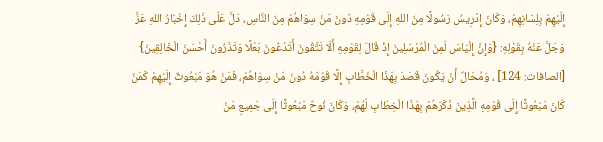إِلَيْهِمْ بِلِسَانِهِمْ، وَكَانَ إِدْرِيسُ رَسُولًا مِنَ اللهِ إِلَى قَوْمِهِ دُونَ مَنْ سِوَاهُمْ مِنَ النَّاسِ، دَلَّ عَلَى ذَلِكَ إِخْبَارُ اللهِ عَزَّ وَجَلَّ عَنْهُ بِقَوْلِهِ: {وَإِنَّ إِلْيَاسَ لَمِنَ الْمُرْسَلِينَ إِذْ قَالَ لِقَوْمِهِ أَلَا تَتَّقُونَ أَتَدْعُونَ بَعْلًا وَتَذَرُونَ أَحْسَنَ الْخَالِقِينَ} [الصافات: 124] ، وَمُحَالٌ أَنْ يَكُونَ قَصَدَ بِهَذَا الْخَطَّابِ إِلَّا قَوْمَهُ دُونَ مَنْ سِوَاهُمْ، فَمَنْ هُوَ مَبْعُوثٌ إِلَيْهِمْ كَمَنْ كَانَ مَبْعُوثًا إِلَى قَوْمِهِ الَّذِينَ ذَكَرَهُمْ بِهَذَا الْخِطَابِ لَهُمْ، وَكَانَ نُوحٌ مَبْعُوثًا إِلَى جَمِيعِ مَنْ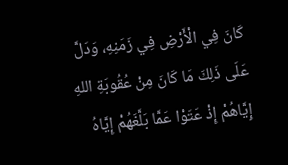كَانَ فِي الْأَرْضِ فِي زَمَنِهِ، وَدَلَّ عَلَى ذَلِكَ مَا كَانَ مِنْ عُقُوبَةِ اللهِ إِيَّاهُمْ إِذْ عَتَوْا عَمَّا بَلَّغَهُمْ إِيَّاهُ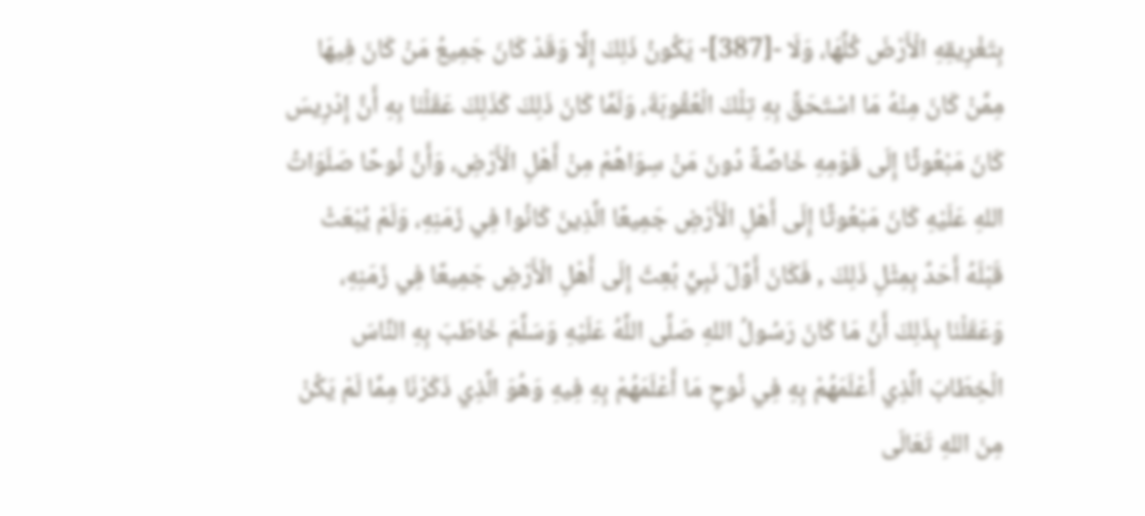بِتَغْرِيقِهِ الْأَرْضَ كُلَّهَا، وَلَا -[387]- يَكُونُ ذَلِكَ إِلَّا وَقَدْ كَانَ جَمِيعُ مَنْ كَانَ فِيهَا مِمَّنْ كَانَ مِنْهُ مَا اسْتَحَقَّ بِهِ تِلْكَ الْعُقُوبَةَ، وَلَمَّا كَانَ ذَلِكَ كَذَلِكَ عَقَلْنَا بِهِ أَنَّ إِدْرِيسَ كَانَ مَبْعُوثًا إِلَى قَوْمِهِ خَاصَّةً دُونَ مَنْ سِوَاهُمْ مِنْ أَهْلِ الْأَرْضِ، وَأَنَّ نُوحًا صَلَوَاتُ اللهِ عَلَيْهِ كَانَ مَبْعُوثًا إِلَى أَهْلِ الْأَرْضِ جَمِيعًا الَّذِينَ كَانُوا فِي زَمَنِهِ، وَلَمْ يُبْعَثْ قَبْلَهُ أَحَدٌ بِمِثْلِ ذَلِكَ , فَكَانَ أَوَّلَ نَبِيٍّ بُعِثَ إِلَى أَهْلِ الْأَرْضِ جَمِيعًا فِي زَمَنِهِ، وَعَقَلْنَا بِذَلِكَ أَنَّ مَا كَانَ رَسُولُ اللهِ صَلَّى اللَّهُ عَلَيْهِ وَسَلَّمَ خَاطَبَ بِهِ النَّاسَ الْخِطَابَ الَّذِي أَعْلَمَهُمْ بِهِ فِي نُوحٍ مَا أَعْلَمَهُمْ بِهِ فِيهِ وَهُوَ الَّذِي ذَكَرْنَا مِمَّا لَمْ يَكُنْ مِنَ اللهِ تَعَالَى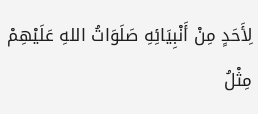لِأَحَدٍ مِنْ أَنْبِيَائِهِ صَلَوَاتُ اللهِ عَلَيْهِمْ مِثْلُ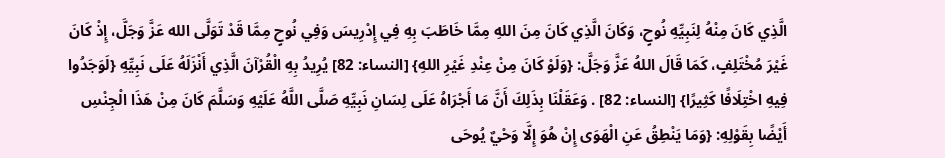الَّذِي كَانَ مِنْهُ لِنَبِيِّهِ نُوحٍ، وَكَانَ الَّذِي كَانَ مِنَ اللهِ مِمَّا خَاطَبَ بِهِ فِي إِدْرِيسَ وَفِي نُوحٍ مِمَّا قَدْ تَوَلَّى الله عَزَّ وَجَلَّ، إِذْ كَانَ غَيْرَ مُخْتَلِفٍ، كَمَا قَالَ اللهُ عَزَّ وَجَلَّ: {وَلَوْ كَانَ مِنْ عِنْدِ غَيْرِ اللهِ} [النساء: 82] يُرِيدُ بِهِ الْقُرْآنَ الَّذِي أَنْزَلَهُ عَلَى نَبِيِّهِ {لَوَجَدُوا فِيهِ اخْتِلَافًا كَثِيرًا} [النساء: 82] . وَعَقَلْنَا بِذَلِكَ أَنَّ مَا أَجْرَاهُ عَلَى لِسَانِ نَبِيِّهِ صَلَّى اللَّهُ عَلَيْهِ وَسَلَّمَ كَانَ مِنْ هَذَا الْجِنْسِ أَيْضًا بِقَوْلِهِ: {وَمَا يَنْطِقُ عَنِ الْهَوَى إِنْ هُوَ إِلَّا وَحْيٌ يُوحَى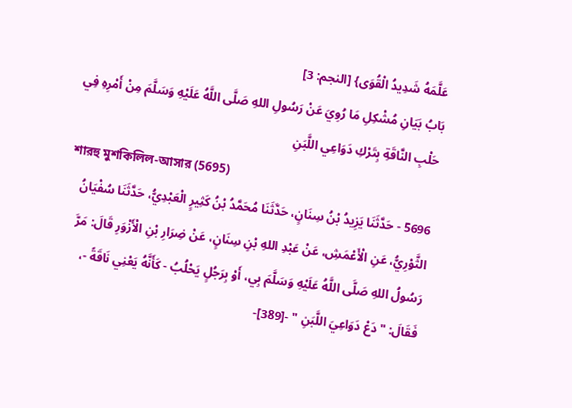عَلَّمَهُ شَدِيدُ الْقُوَى} [النجم: 3]
بَابُ بَيَانِ مُشْكِلِ مَا رُوِيَ عَنْ رَسُولِ اللهِ صَلَّى اللَّهُ عَلَيْهِ وَسَلَّمَ مِنْ أَمْرِهِ فِي حَلْبِ النَّاقَةِ بِتَرْكِ دَوَاعِي اللَّبَنِ
শারহু মুশকিলিল-আসার (5695)
5696 - حَدَّثَنَا يَزِيدُ بْنُ سِنَانٍ، حَدَّثَنَا مُحَمَّدُ بْنُ كَثِيرٍ الْعَبْدِيُّ، حَدَّثَنَا سُفْيَانُ الثَّوْرِيُّ، عَنِ الْأَعْمَشِ، عَنْ عَبْدِ اللهِ بْنِ سِنَانٍ، عَنْ ضِرَارِ بْنِ الْأَزْوَرِ قَالَ: مَرَّ رَسُولُ اللهِ صَلَّى اللَّهُ عَلَيْهِ وَسَلَّمَ بِي، أَوْ بِرَجُلٍ يَحْلُبُ - كَأَنَّهُ يَعْنِي نَاقَةً -، فَقَالَ: " دَعْ دَوَاعِيَ اللَّبَنِ " -[389]-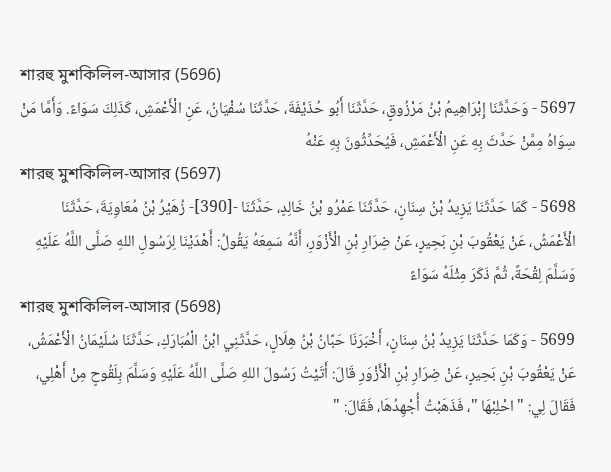শারহু মুশকিলিল-আসার (5696)
5697 - وَحَدَّثَنَا إِبْرَاهِيمُ بْنُ مَرْزُوقٍ، حَدَّثَنَا أَبُو حُذَيْفَةَ، حَدَّثَنَا سُفْيَانُ، عَنِ الْأَعْمَشِ، كَذَلِكَ سَوَاءً. وَأَمَّا مَنْ سِوَاهُ مِمَّنْ حَدَّثَ بِهِ عَنِ الْأَعْمَشِ، فَيُحَدِّثُونَ بِهِ عَنْهُ
শারহু মুশকিলিল-আসার (5697)
5698 - كَمَا حَدَّثَنَا يَزِيدُ بْنُ سِنَانٍ، حَدَّثَنَا عَمْرُو بْنُ خَالِدٍ، حَدَّثَنَا -[390]- زُهَيْرُ بْنُ مُعَاوِيَةَ، حَدَّثَنَا الْأَعْمَشُ، عَنْ يَعْقُوبَ بْنِ بَحِيرٍ، عَنْ ضِرَارِ بْنِ الْأَزْوَرِ، أَنَّهُ سَمِعَهُ يَقُولُ: أَهْدَيْنَا لِرَسُولِ اللهِ صَلَّى اللَّهُ عَلَيْهِ وَسَلَّمَ لِقْحَةً، ثُمَّ ذَكَرَ مِثْلَهُ سَوَاءً
শারহু মুশকিলিল-আসার (5698)
5699 - وَكَمَا حَدَّثَنَا يَزِيدُ بْنُ سِنَانٍ، أَخْبَرَنَا حَبَّانُ بْنُ هِلَالٍ، حَدَّثَنِي ابْنُ الْمُبَارَكِ، حَدَّثَنَا سُلَيْمَانُ الْأَعْمَشُ، عَنْ يَعْقُوبَ بْنِ بَحِيرٍ، عَنْ ضِرَارِ بْنِ الْأَزْوَرِ قَالَ: أَتَيْتُ رَسُولَ اللهِ صَلَّى اللَّهُ عَلَيْهِ وَسَلَّمَ بِلَقُوحٍ مِنْ أَهْلِي، فَقَالَ لِي: " احْلِبْهَا "، فَذَهَبْتُ أُجْهِدُهَا، فَقَالَ: "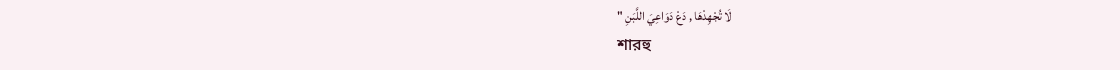لَا تُجْهِدْهَا , دَعْ دَوَاعِيَ اللَّبَنِ "
শারহু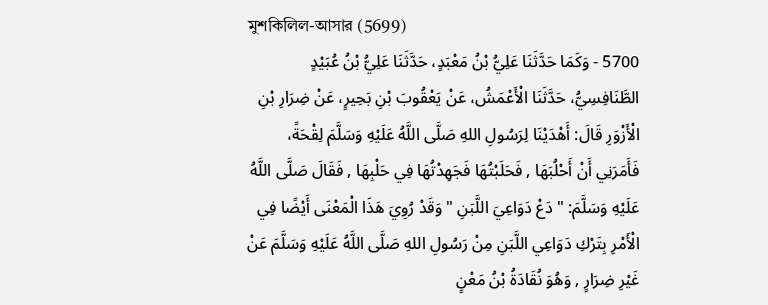মুশকিলিল-আসার (5699)
5700 - وَكَمَا حَدَّثَنَا عَلِيُّ بْنُ مَعْبَدٍ، حَدَّثَنَا عَلِيُّ بْنُ عُبَيْدٍ الطَّنَافِسِيُّ، حَدَّثَنَا الْأَعْمَشُ، عَنْ يَعْقُوبَ بْنِ بَحِيرٍ، عَنْ ضِرَارِ بْنِ الْأَزْوَرِ قَالَ: أَهْدَيْنَا لِرَسُولِ اللهِ صَلَّى اللَّهُ عَلَيْهِ وَسَلَّمَ لِقْحَةً، فَأَمَرَنِي أَنْ أَحْلُبَهَا , فَحَلَبْتُهَا فَجَهِدْتُهَا فِي حَلْبِهَا , فَقَالَ صَلَّى اللَّهُ عَلَيْهِ وَسَلَّمَ: " دَعْ دَوَاعِيَ اللَّبَنِ " وَقَدْ رُوِيَ هَذَا الْمَعْنَى أَيْضًا فِي الْأَمْرِ بِتَرْكِ دَوَاعِي اللَّبَنِ مِنْ رَسُولِ اللهِ صَلَّى اللَّهُ عَلَيْهِ وَسَلَّمَ عَنْ غَيْرِ ضِرَارٍ , وَهُوَ نُقَادَةُ بْنُ مَعْنٍ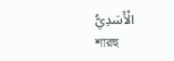الْأَسَدِيُّ
শারহু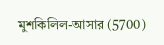মুশকিলিল-আসার (5700)